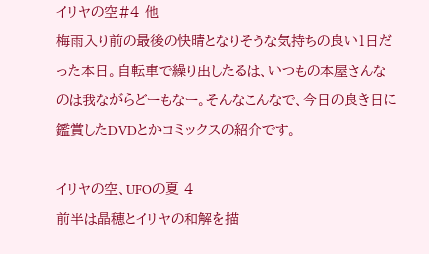イリヤの空#4 他
梅雨入り前の最後の快晴となりそうな気持ちの良い1日だった本日。自転車で繰り出したるは、いつもの本屋さんなのは我ながらどーもなー。そんなこんなで、今日の良き日に鑑賞したDVDとかコミックスの紹介です。

イリヤの空、UFOの夏 4
前半は晶穂とイリヤの和解を描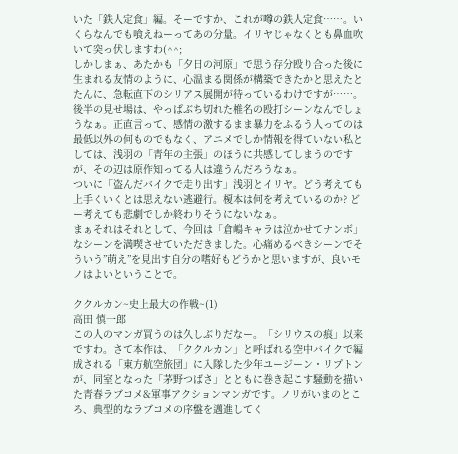いた「鉄人定食」編。そーですか、これが噂の鉄人定食……。いくらなんでも喰えねーってあの分量。イリヤじゃなくとも鼻血吹いて突っ伏しますわ(^^;
しかしまぁ、あたかも「夕日の河原」で思う存分殴り合った後に生まれる友情のように、心温まる関係が構築できたかと思えたとたんに、急転直下のシリアス展開が待っているわけですが……。
後半の見せ場は、やっぱぶち切れた椎名の殴打シーンなんでしょうなぁ。正直言って、感情の激するまま暴力をふるう人ってのは最低以外の何ものでもなく、アニメでしか情報を得ていない私としては、浅羽の「青年の主張」のほうに共感してしまうのですが、その辺は原作知ってる人は違うんだろうなぁ。
ついに「盗んだバイクで走り出す」浅羽とイリヤ。どう考えても上手くいくとは思えない逃避行。榎本は何を考えているのか? どー考えても悲劇でしか終わりそうにないなぁ。
まぁそれはそれとして、今回は「倉嶋キャラは泣かせてナンボ」なシーンを満喫させていただきました。心痛めるべきシーンでそういう”萌え”を見出す自分の嗜好もどうかと思いますが、良いモノはよいということで。

ククルカン~史上最大の作戦~(1)
高田 慎一郎
この人のマンガ買うのは久しぶりだなー。「シリウスの痕」以来ですわ。さて本作は、「ククルカン」と呼ばれる空中バイクで編成される「東方航空旅団」に入隊した少年ユージーン・リプトンが、同室となった「茅野つばさ」とともに巻き起こす騒動を描いた青春ラブコメ&軍事アクションマンガです。ノリがいまのところ、典型的なラブコメの序盤を邁進してく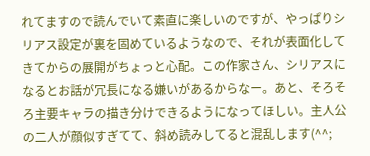れてますので読んでいて素直に楽しいのですが、やっぱりシリアス設定が裏を固めているようなので、それが表面化してきてからの展開がちょっと心配。この作家さん、シリアスになるとお話が冗長になる嫌いがあるからなー。あと、そろそろ主要キャラの描き分けできるようになってほしい。主人公の二人が顔似すぎてて、斜め読みしてると混乱します(^^;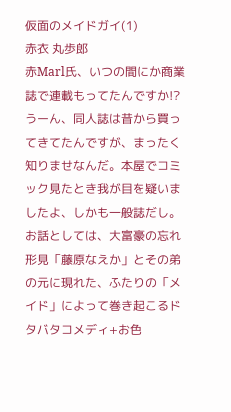仮面のメイドガイ(1)
赤衣 丸歩郎
赤Marl氏、いつの間にか商業誌で連載もってたんですか!? うーん、同人誌は昔から買ってきてたんですが、まったく知りませなんだ。本屋でコミック見たとき我が目を疑いましたよ、しかも一般誌だし。お話としては、大富豪の忘れ形見「藤原なえか」とその弟の元に現れた、ふたりの「メイド」によって巻き起こるドタバタコメディ+お色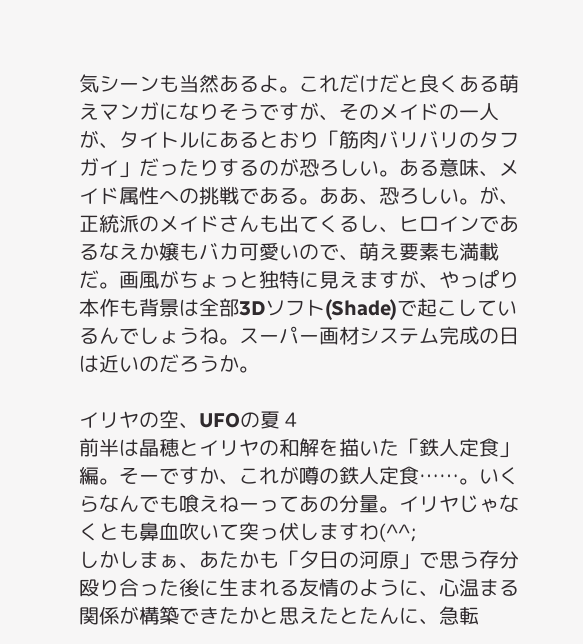気シーンも当然あるよ。これだけだと良くある萌えマンガになりそうですが、そのメイドの一人が、タイトルにあるとおり「筋肉バリバリのタフガイ」だったりするのが恐ろしい。ある意味、メイド属性への挑戦である。ああ、恐ろしい。が、正統派のメイドさんも出てくるし、ヒロインであるなえか嬢もバカ可愛いので、萌え要素も満載だ。画風がちょっと独特に見えますが、やっぱり本作も背景は全部3Dソフト(Shade)で起こしているんでしょうね。スーパー画材システム完成の日は近いのだろうか。

イリヤの空、UFOの夏 4
前半は晶穂とイリヤの和解を描いた「鉄人定食」編。そーですか、これが噂の鉄人定食……。いくらなんでも喰えねーってあの分量。イリヤじゃなくとも鼻血吹いて突っ伏しますわ(^^;
しかしまぁ、あたかも「夕日の河原」で思う存分殴り合った後に生まれる友情のように、心温まる関係が構築できたかと思えたとたんに、急転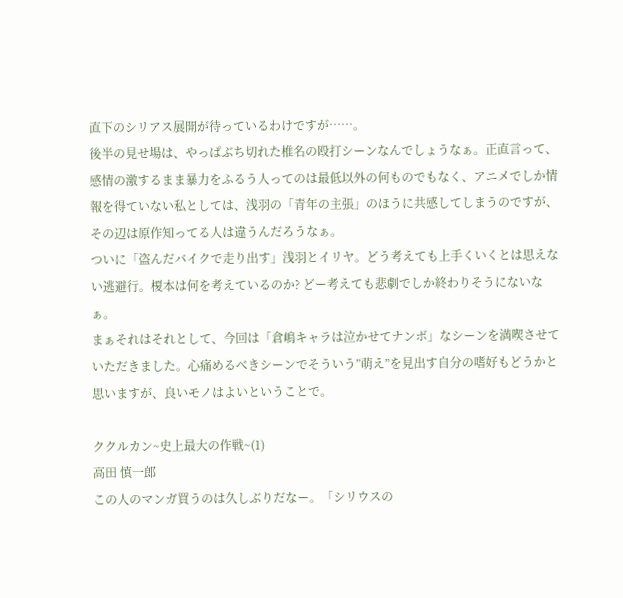直下のシリアス展開が待っているわけですが……。
後半の見せ場は、やっぱぶち切れた椎名の殴打シーンなんでしょうなぁ。正直言って、感情の激するまま暴力をふるう人ってのは最低以外の何ものでもなく、アニメでしか情報を得ていない私としては、浅羽の「青年の主張」のほうに共感してしまうのですが、その辺は原作知ってる人は違うんだろうなぁ。
ついに「盗んだバイクで走り出す」浅羽とイリヤ。どう考えても上手くいくとは思えない逃避行。榎本は何を考えているのか? どー考えても悲劇でしか終わりそうにないなぁ。
まぁそれはそれとして、今回は「倉嶋キャラは泣かせてナンボ」なシーンを満喫させていただきました。心痛めるべきシーンでそういう”萌え”を見出す自分の嗜好もどうかと思いますが、良いモノはよいということで。

ククルカン~史上最大の作戦~(1)
高田 慎一郎
この人のマンガ買うのは久しぶりだなー。「シリウスの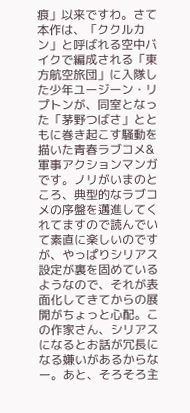痕」以来ですわ。さて本作は、「ククルカン」と呼ばれる空中バイクで編成される「東方航空旅団」に入隊した少年ユージーン・リプトンが、同室となった「茅野つばさ」とともに巻き起こす騒動を描いた青春ラブコメ&軍事アクションマンガです。ノリがいまのところ、典型的なラブコメの序盤を邁進してくれてますので読んでいて素直に楽しいのですが、やっぱりシリアス設定が裏を固めているようなので、それが表面化してきてからの展開がちょっと心配。この作家さん、シリアスになるとお話が冗長になる嫌いがあるからなー。あと、そろそろ主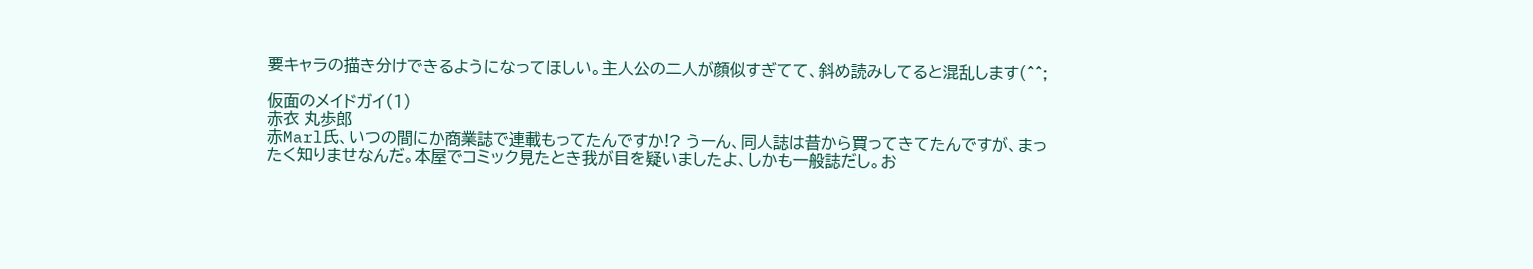要キャラの描き分けできるようになってほしい。主人公の二人が顔似すぎてて、斜め読みしてると混乱します(^^;

仮面のメイドガイ(1)
赤衣 丸歩郎
赤Marl氏、いつの間にか商業誌で連載もってたんですか!? うーん、同人誌は昔から買ってきてたんですが、まったく知りませなんだ。本屋でコミック見たとき我が目を疑いましたよ、しかも一般誌だし。お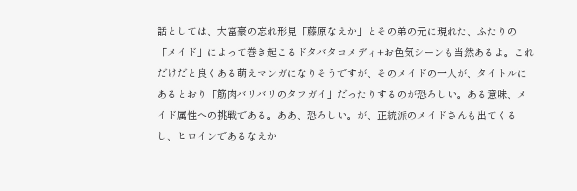話としては、大富豪の忘れ形見「藤原なえか」とその弟の元に現れた、ふたりの「メイド」によって巻き起こるドタバタコメディ+お色気シーンも当然あるよ。これだけだと良くある萌えマンガになりそうですが、そのメイドの一人が、タイトルにあるとおり「筋肉バリバリのタフガイ」だったりするのが恐ろしい。ある意味、メイド属性への挑戦である。ああ、恐ろしい。が、正統派のメイドさんも出てくるし、ヒロインであるなえか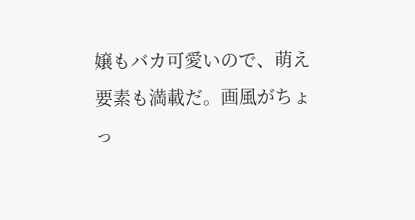嬢もバカ可愛いので、萌え要素も満載だ。画風がちょっ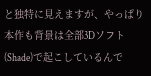と独特に見えますが、やっぱり本作も背景は全部3Dソフト(Shade)で起こしているんで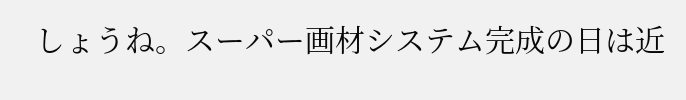しょうね。スーパー画材システム完成の日は近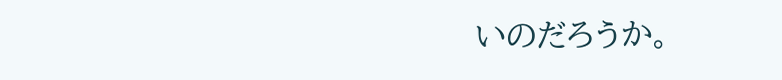いのだろうか。